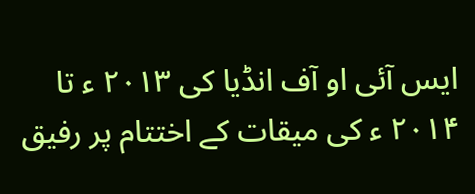ایس آئی او آف انڈیا کی ۲۰۱۳ ء تا ۲۰۱۴ ء کی میقات کے اختتام پر رفیق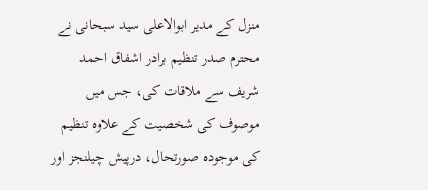منزل کے مدیر ابوالاعلی سید سبحانی نے محترم صدر تنظیم برادر اشفاق احمد شریف سے ملاقات کی، جس میں موصوف کی شخصیت کے علاوہ تنظیم کی موجودہ صورتحال، درپیش چیلنجز اور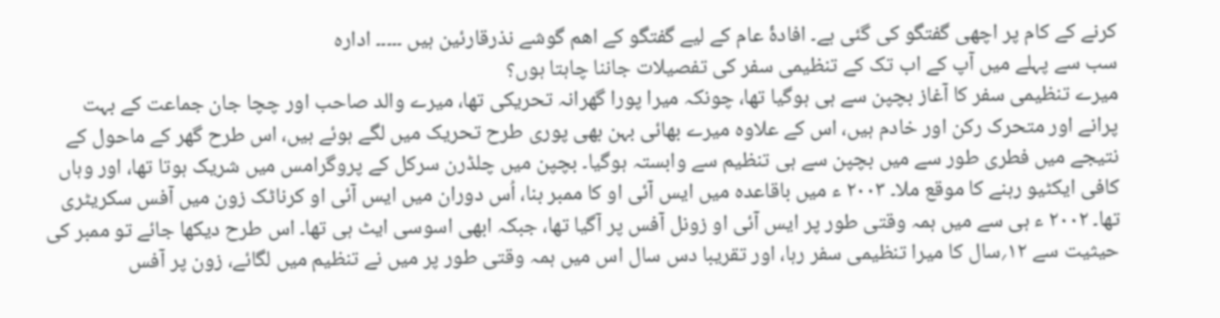کرنے کے کام پر اچھی گفتگو کی گئی ہے۔ افادۂ عام کے لیے گفتگو کے اھم گوشے نذرقارئین ہیں ۔۔۔۔۔ ادارہ
سب سے پہلے میں آپ کے اب تک کے تنظیمی سفر کی تفصیلات جاننا چاہتا ہوں؟
میرے تنظیمی سفر کا آغاز بچپن سے ہی ہوگیا تھا، چونکہ میرا پورا گھرانہ تحریکی تھا، میرے والد صاحب اور چچا جان جماعت کے بہت پرانے اور متحرک رکن اور خادم ہیں، اس کے علاوہ میرے بھائی بہن بھی پوری طرح تحریک میں لگے ہوئے ہیں، اس طرح گھر کے ماحول کے نتیجے میں فطری طور سے میں بچپن سے ہی تنظیم سے وابستہ ہوگیا۔ بچپن میں چلڈرن سرکل کے پروگرامس میں شریک ہوتا تھا، اور وہاں کافی ایکٹیو رہنے کا موقع ملا۔ ۲۰۰۳ ء میں باقاعدہ میں ایس آئی او کا ممبر بنا، اُس دوران میں ایس آئی او کرناٹک زون میں آفس سکریٹری تھا۔ ۲۰۰۲ ء ہی سے میں ہمہ وقتی طور پر ایس آئی او زونل آفس پر آگیا تھا، جبکہ ابھی اسوسی ایٹ ہی تھا۔ اس طرح دیکھا جائے تو ممبر کی حیثیت سے ۱۲؍سال کا میرا تنظیمی سفر رہا، اور تقریبا دس سال اس میں ہمہ وقتی طور پر میں نے تنظیم میں لگائے، زون پر آفس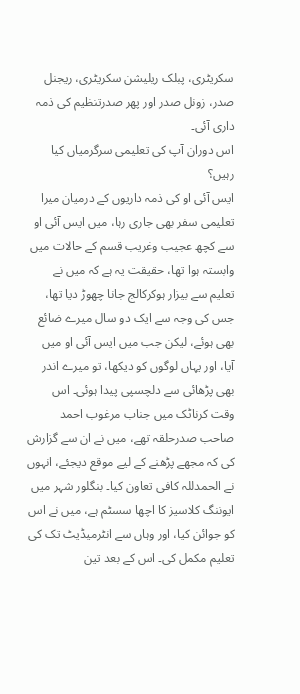سکریٹری، پبلک ریلیشن سکریٹری، ریجنل صدر، زونل صدر اور پھر صدرتنظیم کی ذمہ داری آئی۔
اس دوران آپ کی تعلیمی سرگرمیاں کیا رہیں؟
ایس آئی او کی ذمہ داریوں کے درمیان میرا تعلیمی سفر بھی جاری رہا، میں ایس آئی او سے کچھ عجیب وغریب قسم کے حالات میں وابستہ ہوا تھا، حقیقت یہ ہے کہ میں نے تعلیم سے بیزار ہوکرکالج جانا چھوڑ دیا تھا، جس کی وجہ سے ایک دو سال میرے ضائع بھی ہوئے، لیکن جب میں ایس آئی او میں آیا، اور یہاں لوگوں کو دیکھا، تو میرے اندر بھی پڑھائی سے دلچسپی پیدا ہوئی۔ اس وقت کرناٹک میں جناب مرغوب احمد صاحب صدرحلقہ تھے، میں نے ان سے گزارش کی کہ مجھے پڑھنے کے لیے موقع دیجئے، انہوں نے الحمدللہ کافی تعاون کیا۔ بنگلور شہر میں ایوننگ کلاسیز کا اچھا سسٹم ہے، میں نے اس کو جوائن کیا، اور وہاں سے انٹرمیڈیٹ تک کی تعلیم مکمل کی۔ اس کے بعد تین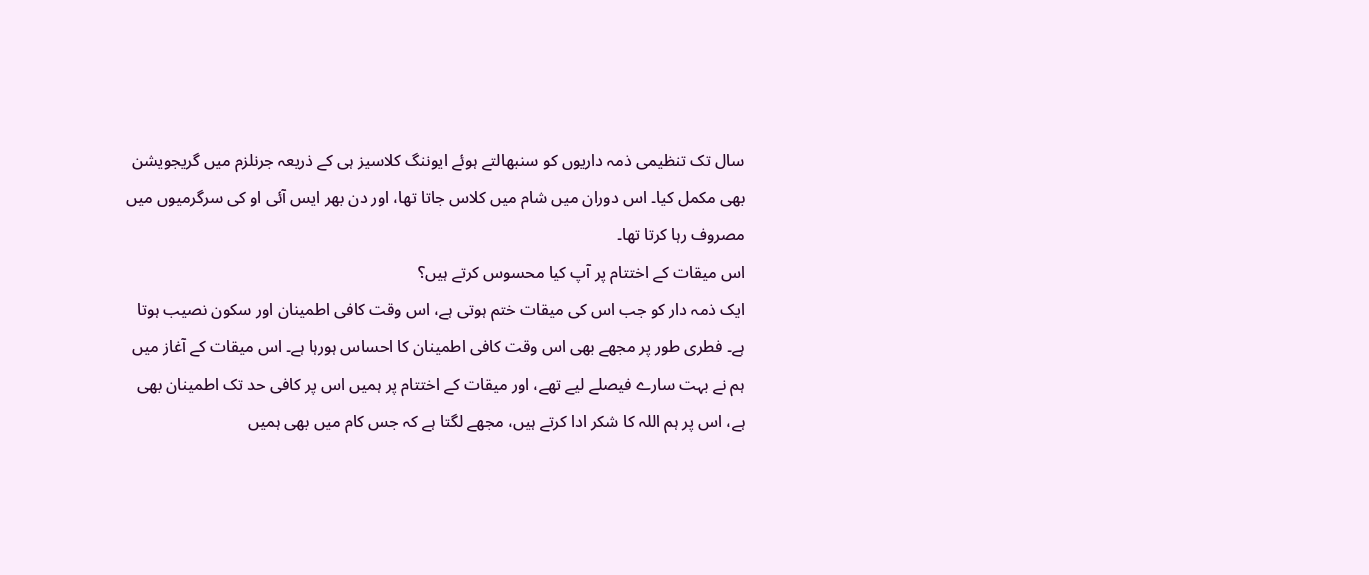سال تک تنظیمی ذمہ داریوں کو سنبھالتے ہوئے ایوننگ کلاسیز ہی کے ذریعہ جرنلزم میں گریجویشن بھی مکمل کیا۔ اس دوران میں شام میں کلاس جاتا تھا، اور دن بھر ایس آئی او کی سرگرمیوں میں مصروف رہا کرتا تھا۔
اس میقات کے اختتام پر آپ کیا محسوس کرتے ہیں؟
ایک ذمہ دار کو جب اس کی میقات ختم ہوتی ہے، اس وقت کافی اطمینان اور سکون نصیب ہوتا ہے۔ فطری طور پر مجھے بھی اس وقت کافی اطمینان کا احساس ہورہا ہے۔ اس میقات کے آغاز میں ہم نے بہت سارے فیصلے لیے تھے، اور میقات کے اختتام پر ہمیں اس پر کافی حد تک اطمینان بھی ہے، اس پر ہم اللہ کا شکر ادا کرتے ہیں، مجھے لگتا ہے کہ جس کام میں بھی ہمیں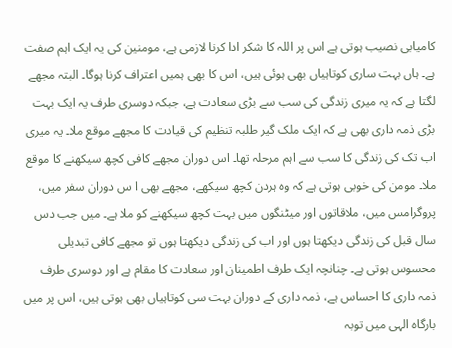کامیابی نصیب ہوتی ہے اس پر اللہ کا شکر ادا کرنا لازمی ہے، مومنین کی یہ ایک اہم صفت ہے۔ ہاں بہت ساری کوتاہیاں بھی ہوئی ہیں، اس کا بھی ہمیں اعتراف کرنا ہوگا۔ البتہ مجھے لگتا ہے کہ یہ میری زندگی کی سب سے بڑی سعادت ہے، جبکہ دوسری طرف یہ ایک بہت بڑی ذمہ داری بھی ہے کہ ایک ملک گیر طلبہ تنظیم کی قیادت کا مجھے موقع ملا۔ یہ میری اب تک کی زندگی کا سب سے اہم مرحلہ تھا۔ اس دوران مجھے کافی کچھ سیکھنے کا موقع ملا۔ مومن کی خوبی ہوتی ہے کہ وہ ہردن کچھ سیکھے، مجھے بھی ا س دوران سفر میں، پروگرامس میں، ملاقاتوں اور میٹنگوں میں بہت کچھ سیکھنے کو ملا ہے۔ میں جب دس سال قبل کی زندگی دیکھتا ہوں اور اب کی زندگی دیکھتا ہوں تو مجھے کافی تبدیلی محسوس ہوتی ہے۔ چنانچہ ایک طرف اطمینان اور سعادت کا مقام ہے اور دوسری طرف ذمہ داری کا احساس ہے، ذمہ داری کے دوران بہت سی کوتاہیاں بھی ہوتی ہیں، اس پر میں بارگاہ الہی میں توبہ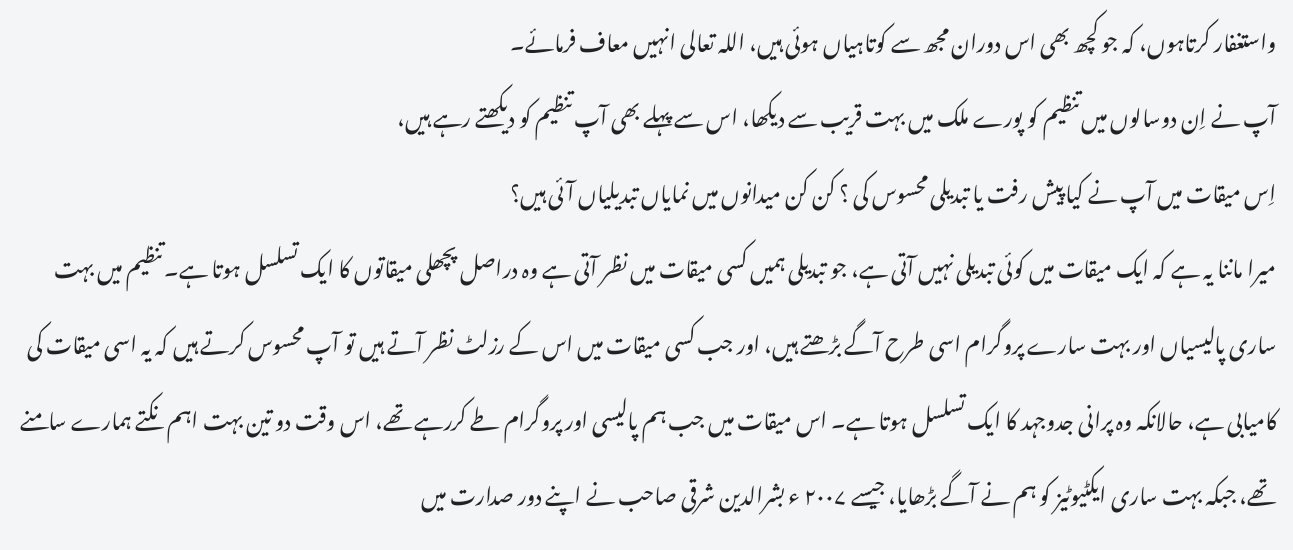واستغفار کرتاہوں، کہ جو کچھ بھی اس دوران مجھ سے کوتاہیاں ہوئی ہیں، اللہ تعالی انہیں معاف فرمائے۔
آپ نے اِن دوسالوں میں تنظیم کو پورے ملک میں بہت قریب سے دیکھا، اس سے پہلے بھی آپ تنظیم کو دیکھتے رہے ہیں،
اِس میقات میں آپ نے کیا پیش رفت یا تبدیلی محسوس کی ؟ کن کن میدانوں میں نمایاں تبدیلیاں آئی ہیں؟
میرا ماننا یہ ہے کہ ایک میقات میں کوئی تبدیلی نہیں آتی ہے، جو تبدیلی ہمیں کسی میقات میں نظر آتی ہے وہ دراصل پچھلی میقاتوں کا ایک تسلسل ہوتا ہے۔ تنظیم میں بہت ساری پالیسیاں اور بہت سارے پروگرام اسی طرح آگے بڑھتے ہیں، اور جب کسی میقات میں اس کے رزلٹ نظر آتے ہیں تو آپ محسوس کرتے ہیں کہ یہ اسی میقات کی کامیابی ہے، حالانکہ وہ پرانی جدوجہد کا ایک تسلسل ہوتا ہے۔ اس میقات میں جب ہم پالیسی اور پروگرام طے کررہے تھے، اس وقت دو تین بہت اہم نکتے ہمارے سامنے تھے، جبکہ بہت ساری ایکٹیوٹیز کو ہم نے آگے بڑھایا، جیسے ۲۰۰۷ ء بشرالدین شرقی صاحب نے اپنے دور صدارت میں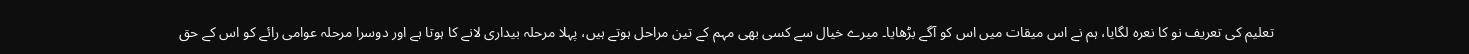تعلیم کی تعریف نو کا نعرہ لگایا، ہم نے اس میقات میں اس کو آگے بڑھایا۔ میرے خیال سے کسی بھی مہم کے تین مراحل ہوتے ہیں، پہلا مرحلہ بیداری لانے کا ہوتا ہے اور دوسرا مرحلہ عوامی رائے کو اس کے حق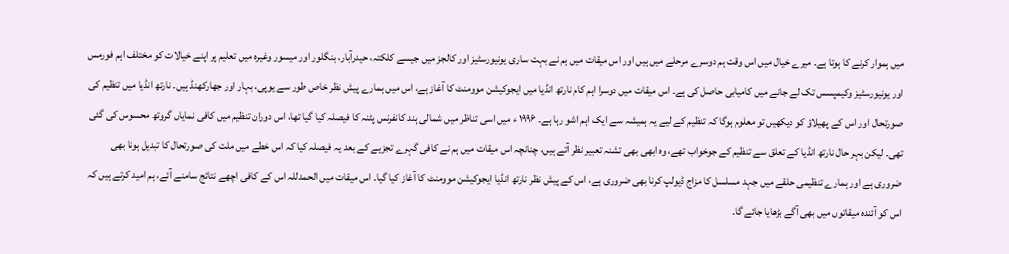میں ہموار کرنے کا ہوتا ہے۔ میرے خیال میں اس وقت ہم دوسرے مرحلے میں ہیں اور اس میقات میں ہم نے بہت ساری یونیورسٹیز اور کالجز میں جیسے کلکتہ، حیدرآبار، بنگلور اور میسور وغیرہ میں تعلیم پر اپنے خیالات کو مختلف اہم فورمس اور یونیورسٹیز وکیمپسس تک لے جانے میں کامیابی حاصل کی ہے۔ اس میقات میں دوسرا اہم کام نارتھ انڈیا میں ایجوکیشن موومنٹ کا آغاز ہے، اس میں ہمارے پیش نظر خاص طور سے یوپی، بہار اور جھارکھنڈ ہیں۔ نارتھ انڈیا میں تنظیم کی صورتحال اور اس کے پھیلاؤ کو دیکھیں تو معلوم ہوگا کہ تنظیم کے لیے یہ ہمیشہ سے ایک اہم اشو رہا ہے۔ ۱۹۹۶ ء میں اسی تناظر میں شمالی ہند کانفرنس پٹنہ کا فیصلہ کیا گیا تھا، اس دوران تنظیم میں کافی نمایاں گروتھ محسوس کی گئی تھی۔ لیکن بہر حال نارتھ انڈیا کے تعلق سے تنظیم کے جوخواب تھے، وہ ابھی بھی تشنہ تعبیر نظر آتے ہیں، چنانچہ اس میقات میں ہم نے کافی گہرے تجزیے کے بعد یہ فیصلہ کیا کہ اس خطے میں ملت کی صورتحال کا تبدیل ہونا بھی ضروری ہے اور ہمارے تنظیمی حلقے میں جہد مسلسل کا مزاج ڈیولپ کرنا بھی ضروری ہے، اس کے پیش نظر نارتھ انڈیا ایجوکیشن موومنٹ کا آغاز کیا گیا۔ اس میقات میں الحمدللہ اس کے کافی اچھے نتائج سامنے آئے، ہم امید کرتے ہیں کہ اس کو آئندہ میقاتوں میں بھی آگے بڑھایا جائے گا۔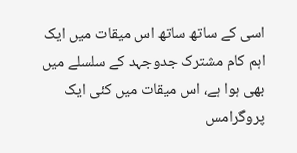اسی کے ساتھ ساتھ اس میقات میں ایک اہم کام مشترک جدوجہد کے سلسلے میں بھی ہوا ہے، اس میقات میں کئی ایک پروگرامس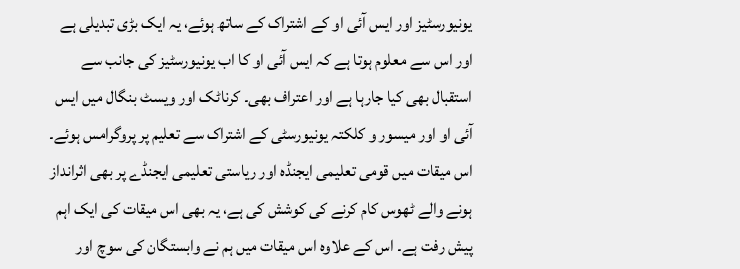یونیورسٹیز اور ایس آئی او کے اشتراک کے ساتھ ہوئے، یہ ایک بڑی تبدیلی ہے اور اس سے معلوم ہوتا ہے کہ ایس آئی او کا اب یونیورسٹیز کی جانب سے استقبال بھی کیا جارہا ہے اور اعتراف بھی۔ کرناٹک اور ویسٹ بنگال میں ایس آئی او اور میسور و کلکتہ یونیورسٹی کے اشتراک سے تعلیم پر پروگرامس ہوئے۔ اس میقات میں قومی تعلیمی ایجنڈہ اور ریاستی تعلیمی ایجنڈے پر بھی اثرانداز ہونے والے ٹھوس کام کرنے کی کوشش کی ہے، یہ بھی اس میقات کی ایک اہم پیش رفت ہے۔ اس کے علاوہ اس میقات میں ہم نے وابستگان کی سوچ اور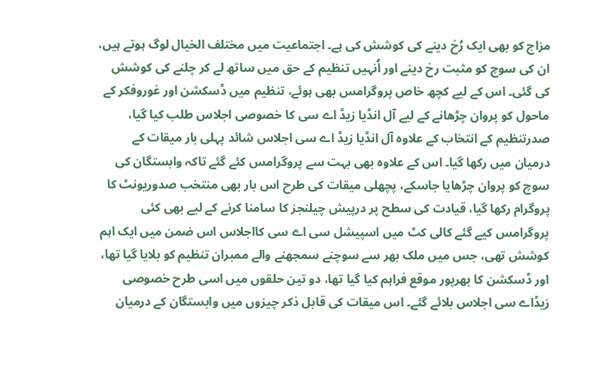مزاج کو بھی ایک رُخ دینے کی کوشش کی ہے۔ اجتماعیت میں مختلف الخیال لوگ ہوتے ہیں، ان کی سوچ کو مثبت رخ دینے اور اُنہیں تنظیم کے حق میں ساتھ لے کر چلنے کی کوشش کی گئی۔ اس کے لیے کچھ خاص پروگرامس بھی ہوئے، تنظیم میں ڈسکشن اور غوروفکر کے ماحول کو پروان چڑھانے کے لیے آل انڈیا زیڈ اے سی کا خصوصی اجلاس طلب کیا گیا، صدرتنظیم کے انتخاب کے علاوہ آل انڈیا زیڈ اے سی اجلاس شائد پہلی بار میقات کے درمیان میں رکھا گیا۔ اس کے علاوہ بھی بہت سے پروگرامس کئے گئے تاکہ وابستگان کی سوچ کو پروان چڑھایا جاسکے، پچھلی میقات کی طرح اس بار بھی منتخب صدوریونٹ کا پروگرام رکھا گیا، قیادت کی سطح پر درپیش چیلنجز کا سامنا کرنے کے لیے بھی کئی پروگرامس کیے گئے کالی کٹ میں اسپیشل سی اے سی کااجلاس اس ضمن میں ایک اہم کوشش تھی، جس میں ملک بھر سے سوچنے سمجھنے والے ممبران تنظیم کو بلایا گیا تھا، اور ڈسکشن کا بھرپور موقع فراہم کیا گیا تھا، دو تین حلقوں میں اسی طرح خصوصی زیڈاے سی اجلاس بلائے گئے۔ اس میقات کی قابل ذکر چیزوں میں وابستگان کے درمیان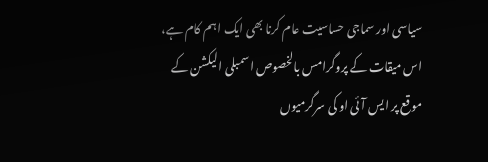سیاسی اور سماجی حساسیت عام کرنا بھی ایک اہم کام ہے، اس میقات کے پروگرامس بالخصوص اسمبلی الیکشن کے موقع پر ایس آئی او کی سرگرمیوں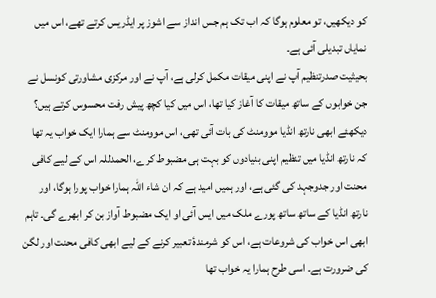کو دیکھیں، تو معلوم ہوگا کہ اب تک ہم جس انداز سے اشوز پر ایڈریس کرتے تھے، اس میں نمایاں تبدیلی آئی ہے۔
بحیثیت صدرتنظیم آپ نے اپنی میقات مکمل کرلی ہے، آپ نے اور مرکزی مشاورتی کونسل نے جن خوابوں کے ساتھ میقات کا آغاز کیا تھا، اس میں کیا کچھ پیش رفت محسوس کرتے ہیں؟
دیکھئے ابھی نارتھ انڈیا موومنٹ کی بات آئی تھی، اس موومنٹ سے ہمارا ایک خواب یہ تھا کہ نارتھ انڈیا میں تنظیم اپنی بنیادوں کو بہت ہی مضبوط کرے، الحمدللہ اس کے لیے کافی محنت اور جدوجہد کی گئی ہے، اور ہمیں امید ہے کہ ان شاء اللہ ہمارا خواب پورا ہوگا، اور نارتھ انڈیا کے ساتھ ساتھ پورے ملک میں ایس آئی او ایک مضبوط آواز بن کر ابھرے گی۔ تاہم ابھی اس خواب کی شروعات ہے، اس کو شرمندۂ تعبیر کرنے کے لیے ابھی کافی محنت اور لگن کی ضرورت ہے۔ اسی طرح ہمارا یہ خواب تھا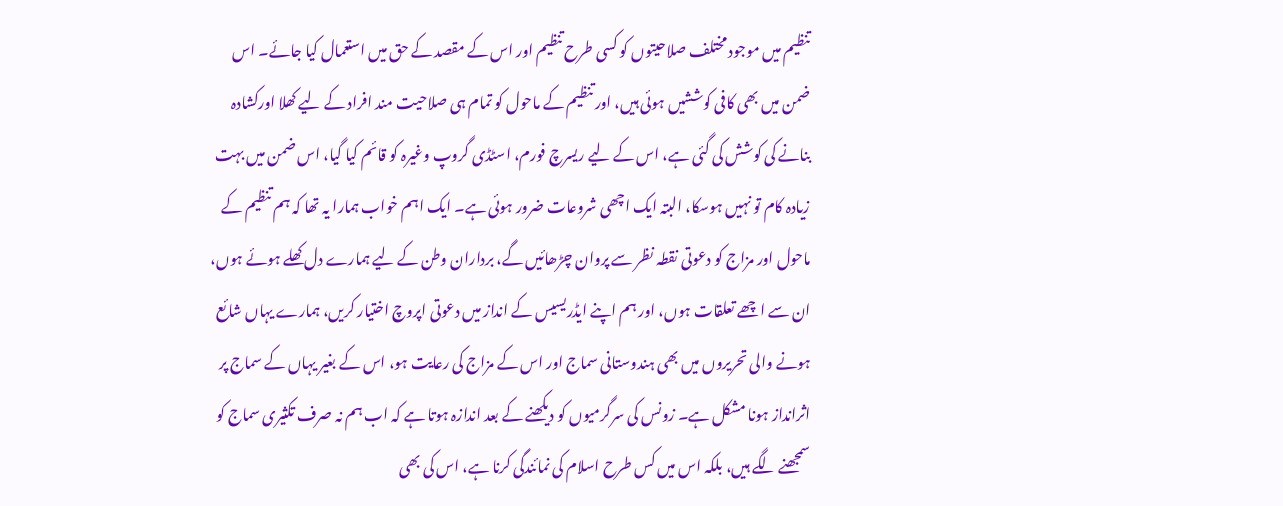تنظیم میں موجود مختلف صلاحیتوں کو کسی طرح تنظیم اور اس کے مقصد کے حق میں استعمال کیا جائے۔ اس ضمن میں بھی کافی کوششیں ہوئی ہیں، اور تنظیم کے ماحول کو تمام ہی صلاحیت مند افراد کے لیے کھلا اورکشادہ بنانے کی کوشش کی گئی ہے، اس کے لیے ریسرچ فورم، اسٹڈی گروپ وغیرہ کو قائم کیا گیا، اس ضمن میں بہت زیادہ کام تو نہیں ہوسکا، البتہ ایک اچھی شروعات ضرور ہوئی ہے۔ ایک اہم خواب ہمارا یہ تھا کہ ہم تنظیم کے ماحول اور مزاج کو دعوتی نقطہ نظر سے پروان چڑھائیں گے، برداران وطن کے لیے ہمارے دل کھلے ہوئے ہوں، ان سے اچھے تعلقات ہوں، اور ہم اپنے ایڈریسیس کے انداز میں دعوتی اپروچ اختیار کریں، ہمارے یہاں شائع ہونے والی تحریروں میں بھی ہندوستانی سماج اور اس کے مزاج کی رعایت ہو، اس کے بغیر یہاں کے سماج پر اثرانداز ہونا مشکل ہے۔ زونس کی سرگرمیوں کو دیکھنے کے بعد اندازہ ہوتا ہے کہ اب ہم نہ صرف تکثیری سماج کو سمجھنے لگے ہیں، بلکہ اس میں کس طرح اسلام کی نمائندگی کرنا ہے، اس کی بھی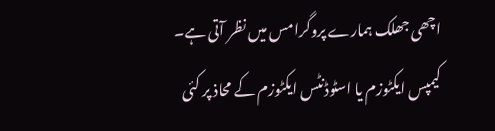اچھی جھلک ہمارے پروگرامس میں نظر آتی ہے۔
کیمپس ایکٹوزم یا اسٹوڈنٹس ایکٹوزم کے محاذ پر کئی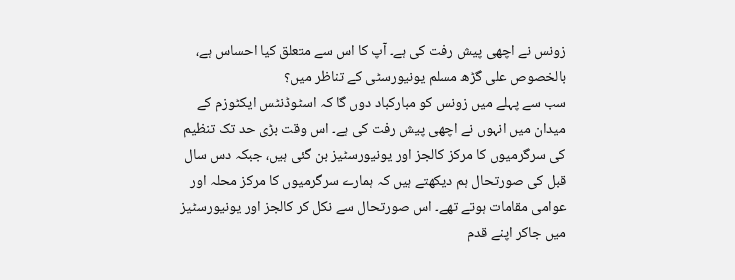زونس نے اچھی پیش رفت کی ہے۔ آپ کا اس سے متعلق کیا احساس ہے، بالخصوص علی گڑھ مسلم یونیورسٹی کے تناظر میں؟
سب سے پہلے میں زونس کو مبارکباد دوں گا کہ اسٹوڈنٹس ایکٹوزم کے میدان میں انہوں نے اچھی پیش رفت کی ہے۔ اس وقت بڑی حد تک تنظیم کی سرگرمیوں کا مرکز کالجز اور یونیورسٹیز بن گئی ہیں، جبکہ دس سال قبل کی صورتحال ہم دیکھتے ہیں کہ ہمارے سرگرمیوں کا مرکز محلہ اور عوامی مقامات ہوتے تھے۔ اس صورتحال سے نکل کر کالجز اور یونیورسٹیز میں جاکر اپنے قدم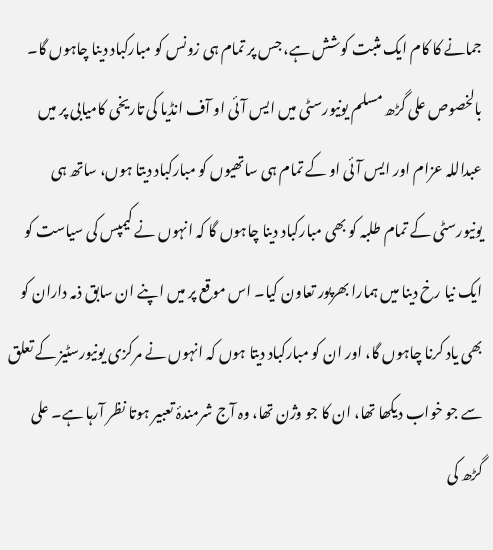جمانے کا کام ایک مثبت کوشش ہے، جس پر تمام ہی زونس کو مبارکباد دینا چاہوں گا۔ بالخصوص علی گڑھ مسلم یونیورسٹی میں ایس آئی او آف انڈیا کی تاریخی کامیابی پر میں عبداللہ عزام اور ایس آئی او کے تمام ہی ساتھیوں کو مبارکباد دیتا ہوں، ساتھ ہی یونیورسٹی کے تمام طلبہ کو بھی مبارکباد دینا چاہوں گا کہ انہوں نے کیمپس کی سیاست کو ایک نیا رخ دینا میں ہمارا بھرپور تعاون کیا۔ اس موقع پر میں اپنے ان سابق ذمہ داران کو بھی یاد کرنا چاہوں گا، اور ان کو مبارکباد دیتا ہوں کہ انہوں نے مرکزی یونیورسٹیز کے تعلق سے جو خواب دیکھا تھا، ان کا جو وژن تھا، وہ آج شرمندۂ تعبیر ہوتا نظر آرہا ہے۔ علی گڑھ کی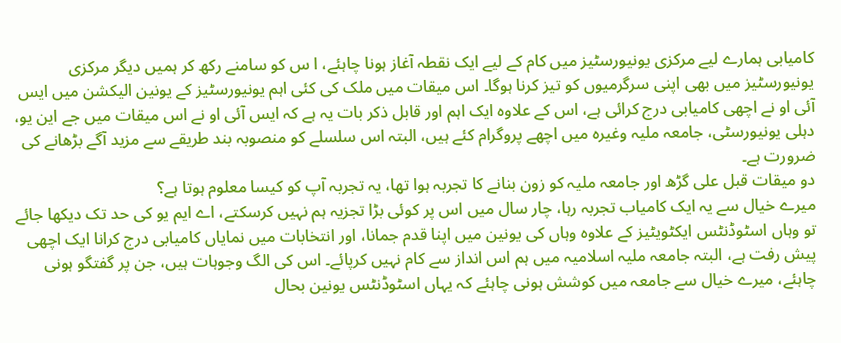کامیابی ہمارے لیے مرکزی یونیورسٹیز میں کام کے لیے ایک نقطہ آغاز ہونا چاہئے، ا س کو سامنے رکھ کر ہمیں دیگر مرکزی یونیورسٹیز میں بھی اپنی سرگرمیوں کو تیز کرنا ہوگا۔ اس میقات میں ملک کی کئی اہم یونیورسٹیز کے یونین الیکشن میں ایس آئی او نے اچھی کامیابی درج کرائی ہے، اس کے علاوہ ایک اہم اور قابل ذکر بات یہ ہے کہ ایس آئی او نے اس میقات میں جے این یو، دہلی یونیورسٹی، جامعہ ملیہ وغیرہ میں اچھے پروگرام کئے ہیں، البتہ اس سلسلے کو منصوبہ بند طریقے سے مزید آگے بڑھانے کی ضرورت ہے۔
دو میقات قبل علی گڑھ اور جامعہ ملیہ کو زون بنانے کا تجربہ ہوا تھا، یہ تجربہ آپ کو کیسا معلوم ہوتا ہے؟
میرے خیال سے یہ ایک کامیاب تجربہ رہا، چار سال میں اس پر کوئی بڑا تجزیہ ہم نہیں کرسکتے، اے ایم یو کی حد تک دیکھا جائے تو وہاں اسٹوڈنٹس ایکٹویٹیز کے علاوہ وہاں کی یونین میں اپنا قدم جمانا، اور انتخابات میں نمایاں کامیابی درج کرانا ایک اچھی پیش رفت ہے، البتہ جامعہ ملیہ اسلامیہ میں ہم اس انداز سے کام نہیں کرپائے۔ اس کی الگ وجوہات ہیں، جن پر گفتگو ہونی چاہئے، میرے خیال سے جامعہ میں کوشش ہونی چاہئے کہ یہاں اسٹوڈنٹس یونین بحال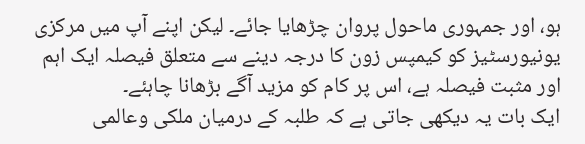ہو، اور جمہوری ماحول پروان چڑھایا جائے۔ لیکن اپنے آپ میں مرکزی یونیورسٹیز کو کیمپس زون کا درجہ دینے سے متعلق فیصلہ ایک اہم اور مثبت فیصلہ ہے، اس پر کام کو مزید آگے بڑھانا چاہئے۔
ایک بات یہ دیکھی جاتی ہے کہ طلبہ کے درمیان ملکی وعالمی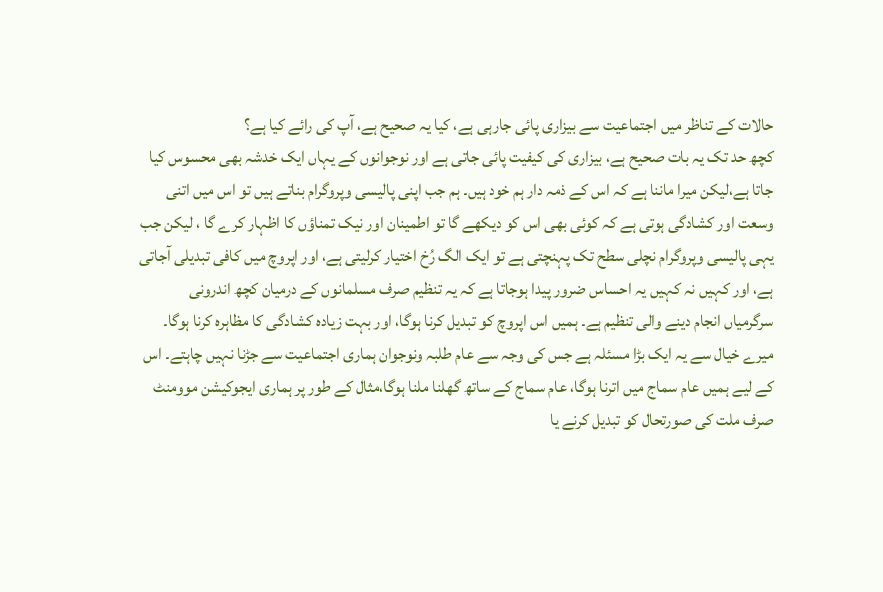حالات کے تناظر میں اجتماعیت سے بیزاری پائی جارہی ہے، کیا یہ صحیح ہے، آپ کی رائے کیا ہے؟
کچھ حد تک یہ بات صحیح ہے، بیزاری کی کیفیت پائی جاتی ہے اور نوجوانوں کے یہاں ایک خدشہ بھی محسوس کیا جاتا ہے،لیکن میرا ماننا ہے کہ اس کے ذمہ دار ہم خود ہیں۔ ہم جب اپنی پالیسی وپروگرام بناتے ہیں تو اس میں اتنی وسعت اور کشادگی ہوتی ہے کہ کوئی بھی اس کو دیکھے گا تو اطمینان اور نیک تمناؤں کا اظہار کرے گا ، لیکن جب یہی پالیسی وپروگرام نچلی سطح تک پہنچتی ہے تو ایک الگ رُخ اختیار کرلیتی ہے، اور اپروچ میں کافی تبدیلی آجاتی ہے، اور کہیں نہ کہیں یہ احساس ضرور پیدا ہوجاتا ہے کہ یہ تنظیم صرف مسلمانوں کے درمیان کچھ اندرونی سرگرمیاں انجام دینے والی تنظیم ہے۔ ہمیں اس اپروچ کو تبدیل کرنا ہوگا، اور بہت زیادہ کشادگی کا مظاہرہ کرنا ہوگا۔ میرے خیال سے یہ ایک بڑا مسئلہ ہے جس کی وجہ سے عام طلبہ ونوجوان ہماری اجتماعیت سے جڑنا نہیں چاہتے۔ اس کے لیے ہمیں عام سماج میں اترنا ہوگا، عام سماج کے ساتھ گھلنا ملنا ہوگا،مثال کے طور پر ہماری ایجوکیشن موومنٹ صرف ملت کی صورتحال کو تبدیل کرنے یا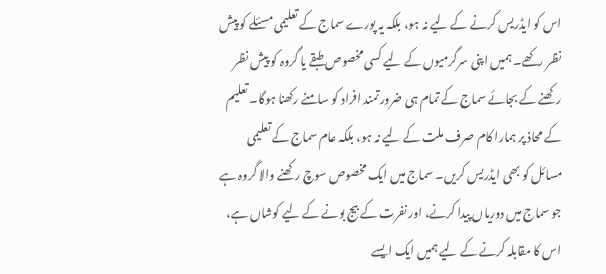اس کو ایڈریس کرنے کے لیے نہ ہو، بلکہ یہ پورے سماج کے تعلیمی مسئلے کو پیش نظر رکھے۔ ہمیں اپنی سرگرمیوں کے لیے کسی مخصوص طبقے یا گروہ کو پیش نظر رکھنے کے بجائے سماج کے تمام ہی ضرورتمند افراد کو سامنے رکھنا ہوگا۔ تعلیم کے محاذ پر ہمارا کام صرف ملت کے لیے نہ ہو، بلکہ عام سماج کے تعلیمی مسائل کو بھی ایڈریس کریں۔ سماج میں ایک مخصوص سوچ رکھنے والا گروہ ہے جو سماج میں دوریاں پیدا کرنے، اور نفرت کے بیج بونے کے لیے کوشاں ہے، اس کا مقابلہ کرنے کے لیے ہمیں ایک ایسے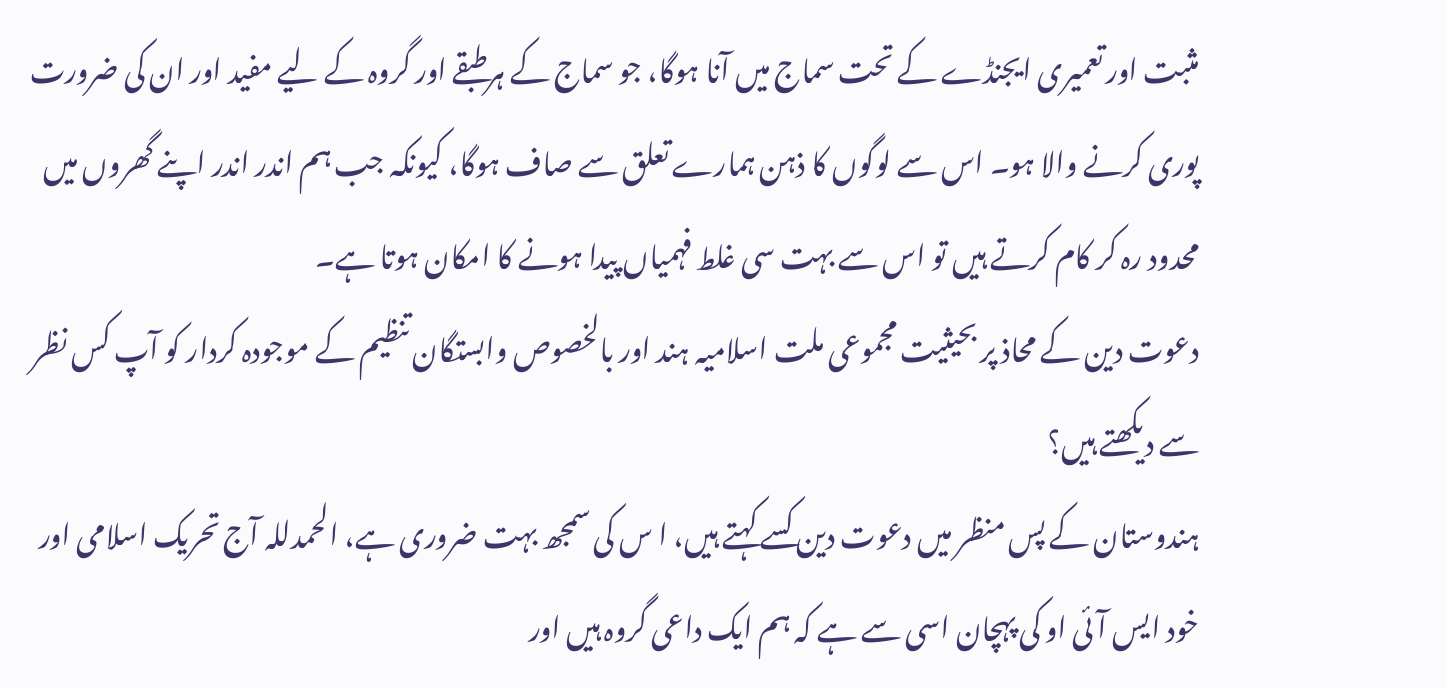مثبت اور تعمیری ایجنڈے کے تحت سماج میں آنا ہوگا، جو سماج کے ہرطبقے اور گروہ کے لیے مفید اور ان کی ضرورت پوری کرنے والا ہو۔ اس سے لوگوں کا ذہن ہمارے تعلق سے صاف ہوگا، کیونکہ جب ہم اندر اندر اپنے گھروں میں محدود رہ کر کام کرتے ہیں تو اس سے بہت سی غلط فہمیاں پیدا ہونے کا امکان ہوتا ہے۔
دعوت دین کے محاذ پر بحیثیت مجموعی ملت اسلامیہ ہند اور بالخصوص وابستگان تنظیم کے موجودہ کردار کو آپ کس نظر سے دیکھتے ہیں؟
ہندوستان کے پس منظر میں دعوت دین کسے کہتے ہیں، ا س کی سمجھ بہت ضروری ہے، الحمدللہ آج تحریک اسلامی اور خود ایس آئی او کی پہچان اسی سے ہے کہ ہم ایک داعی گروہ ہیں اور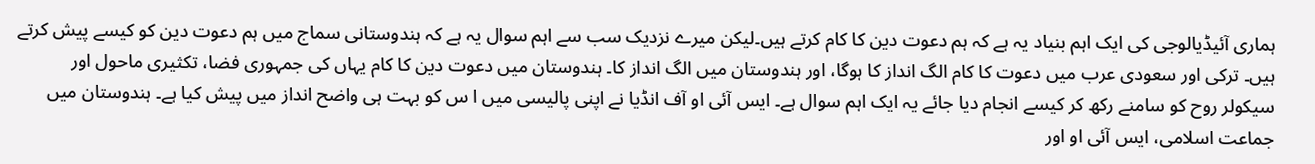ہماری آئیڈیالوجی کی ایک اہم بنیاد یہ ہے کہ ہم دعوت دین کا کام کرتے ہیں۔لیکن میرے نزدیک سب سے اہم سوال یہ ہے کہ ہندوستانی سماج میں ہم دعوت دین کو کیسے پیش کرتے ہیں۔ ترکی اور سعودی عرب میں دعوت کا کام الگ انداز کا ہوگا، اور ہندوستان میں الگ انداز کا۔ ہندوستان میں دعوت دین کا کام یہاں کی جمہوری فضا، تکثیری ماحول اور سیکولر روح کو سامنے رکھ کر کیسے انجام دیا جائے یہ ایک اہم سوال ہے۔ ایس آئی او آف انڈیا نے اپنی پالیسی میں ا س کو بہت ہی واضح انداز میں پیش کیا ہے۔ ہندوستان میں جماعت اسلامی، ایس آئی او اور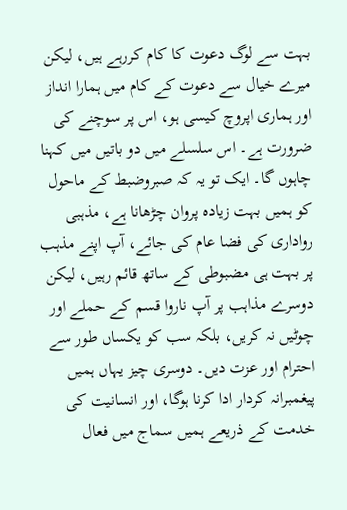بہت سے لوگ دعوت کا کام کررہے ہیں، لیکن میرے خیال سے دعوت کے کام میں ہمارا انداز اور ہماری اپروچ کیسی ہو، اس پر سوچنے کی ضرورت ہے۔ اس سلسلے میں دو باتیں میں کہنا چاہوں گا۔ ایک تو یہ کہ صبروضبط کے ماحول کو ہمیں بہت زیادہ پروان چڑھانا ہے، مذہبی رواداری کی فضا عام کی جائے، آپ اپنے مذہب پر بہت ہی مضبوطی کے ساتھ قائم رہیں، لیکن دوسرے مذاہب پر آپ ناروا قسم کے حملے اور چوٹیں نہ کریں، بلکہ سب کو یکساں طور سے احترام اور عزت دیں۔ دوسری چیز یہاں ہمیں پیغمبرانہ کردار ادا کرنا ہوگا، اور انسانیت کی خدمت کے ذریعے ہمیں سماج میں فعال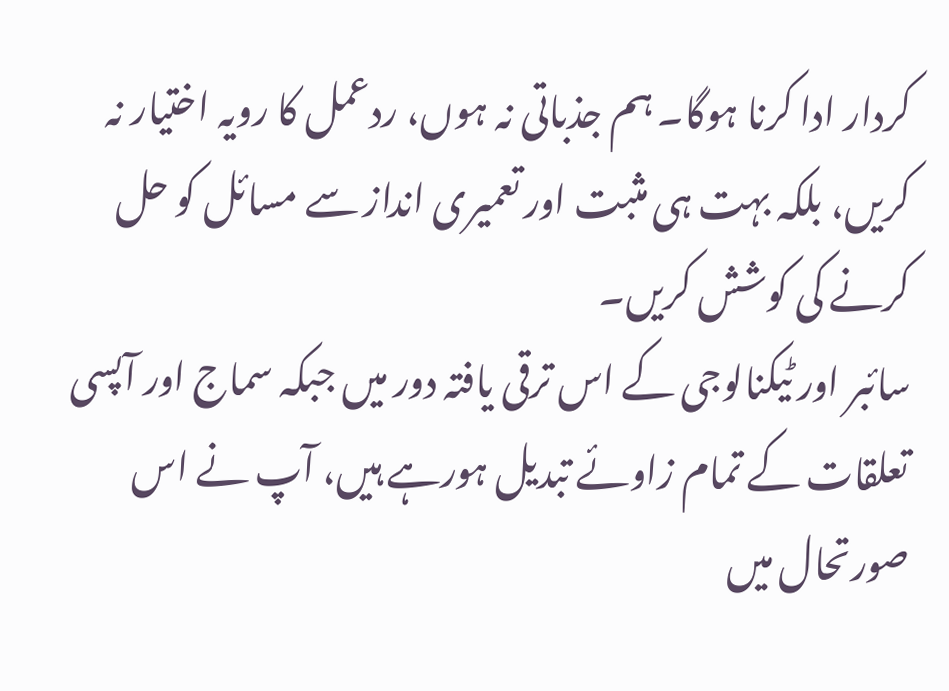کردار ادا کرنا ہوگا۔ ہم جذباتی نہ ہوں، ردعمل کا رویہ اختیار نہ کریں، بلکہ بہت ہی مثبت اور تعمیری انداز سے مسائل کو حل کرنے کی کوشش کریں۔
سائبر اور ٹیکنالوجی کے اس ترقی یافتہ دور میں جبکہ سماج اور آپسی تعلقات کے تمام زاوئے تبدیل ہورہے ہیں، آپ نے اس صورتحال میں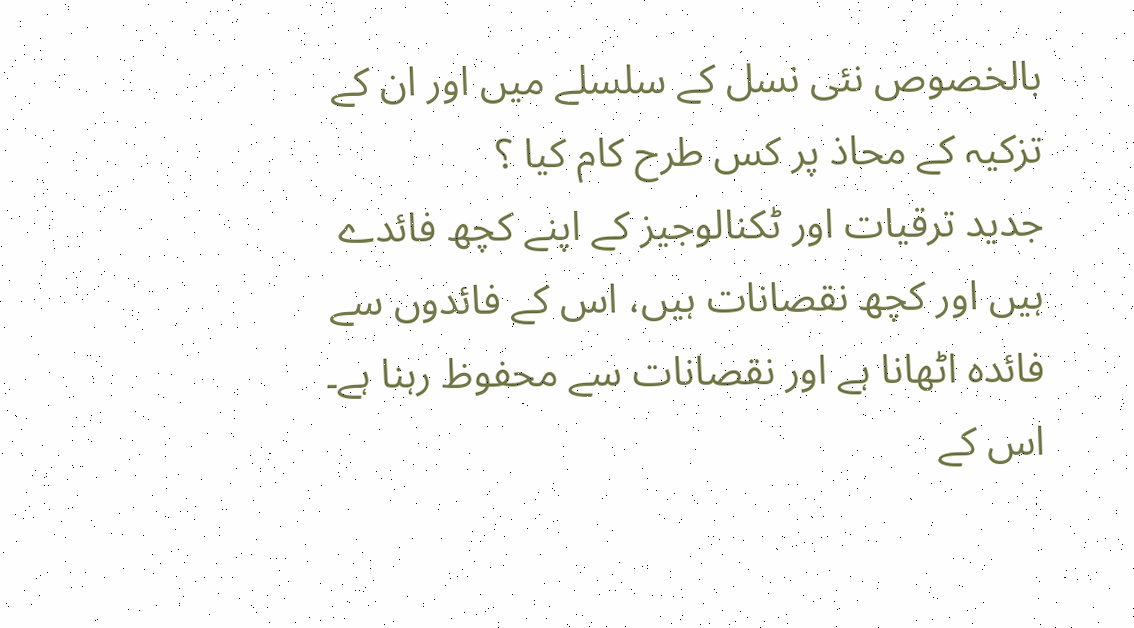بالخصوص نئی نسل کے سلسلے میں اور ان کے تزکیہ کے محاذ پر کس طرح کام کیا ؟
جدید ترقیات اور ٹکنالوجیز کے اپنے کچھ فائدے ہیں اور کچھ نقصانات ہیں، اس کے فائدوں سے فائدہ اٹھانا ہے اور نقصانات سے محفوظ رہنا ہے۔ اس کے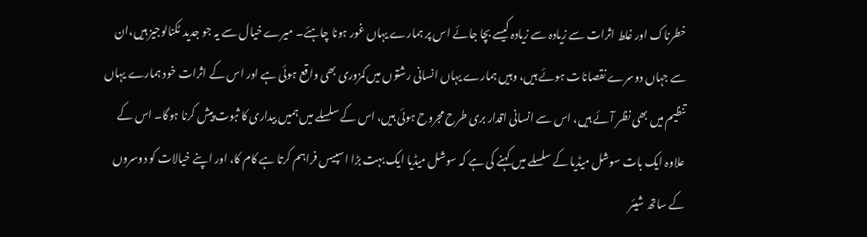خطرناک اور غلط اثرات سے زیادہ سے زیادہ کیسے بچا جائے اس پر ہمارے یہاں غور ہونا چاہئے۔ میرے خیال سے یہ جو جدید ٹکنالوجیز ہیں،ان سے جہاں دوسرے نقصانات ہوئے ہیں، وہیں ہمارے یہاں انسانی رشتوں میں کمزوری بھی واقع ہوئی ہے اور اس کے اثرات خود ہمارے یہاں تنظیم میں بھی نظر آئے ہیں، اس سے انسانی اقدار بری طرح مجروح ہوئی ہیں، اس کے سلسلے میں ہمیں بیداری کا ثبوت پیش کرنا ہوگا۔ اس کے علاوہ ایک بات سوشل میڈیا کے سلسلے میں کہنے کی ہے کہ سوشل میڈیا ایک بہت بڑا اسپیس فراہم کرتا ہے کام کا، اور اپنے خیالات کو دوسروں کے ساتھ شیئر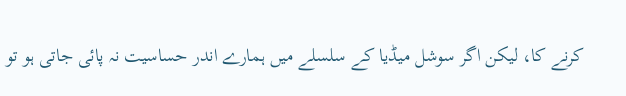کرنے کا، لیکن اگر سوشل میڈیا کے سلسلے میں ہمارے اندر حساسیت نہ پائی جاتی ہو تو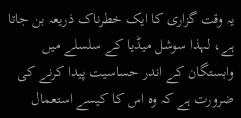یہ وقت گزاری کا ایک خطرناک ذریعہ بن جاتا ہے، لہذا سوشل میڈیا کے سلسلے میں وابستگان کے اندر حساسیت پیدا کرنے کی ضرورت ہے کہ وہ اس کا کیسے استعمال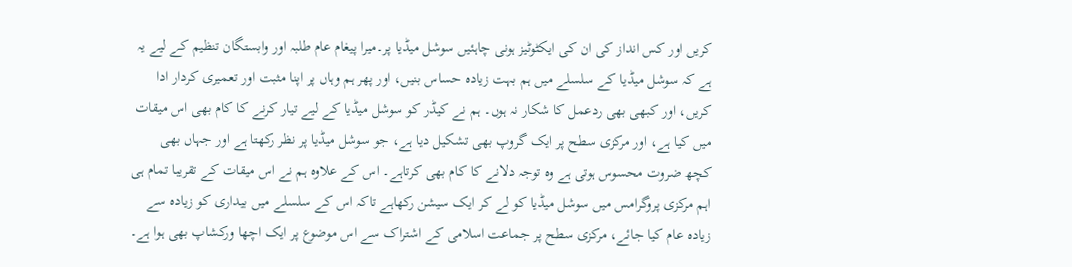کریں اور کس انداز کی ان کی ایکٹوٹیز ہونی چاہئیں سوشل میڈیا پر۔میرا پیغام عام طلبہ اور وابستگان تنظیم کے لیے یہ ہے کہ سوشل میڈیا کے سلسلے میں ہم بہت زیادہ حساس بنیں، اور پھر ہم وہاں پر اپنا مثبت اور تعمیری کردار ادا کریں، اور کبھی بھی ردعمل کا شکار نہ ہوں۔ ہم نے کیڈر کو سوشل میڈیا کے لیے تیار کرنے کا کام بھی اس میقات میں کیا ہے، اور مرکزی سطح پر ایک گروپ بھی تشکیل دیا ہے، جو سوشل میڈیا پر نظر رکھتا ہے اور جہاں بھی کچھ ضروت محسوس ہوتی ہے وہ توجہ دلانے کا کام بھی کرتاہے۔ اس کے علاوہ ہم نے اس میقات کے تقریبا تمام ہی اہم مرکزی پروگرامس میں سوشل میڈیا کو لے کر ایک سیشن رکھاہے تاکہ اس کے سلسلے میں بیداری کو زیادہ سے زیادہ عام کیا جائے، مرکزی سطح پر جماعت اسلامی کے اشتراک سے اس موضوع پر ایک اچھا ورکشاپ بھی ہوا ہے۔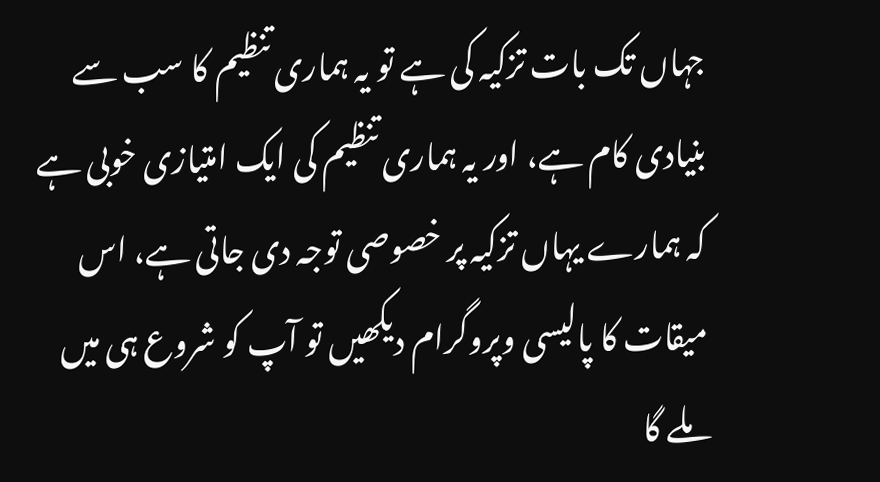جہاں تک بات تزکیہ کی ہے تو یہ ہماری تنظیم کا سب سے بنیادی کام ہے، اور یہ ہماری تنظیم کی ایک امتیازی خوبی ہے کہ ہمارے یہاں تزکیہ پر خصوصی توجہ دی جاتی ہے، اس میقات کا پالیسی وپروگرام دیکھیں تو آپ کو شروع ہی میں ملے گا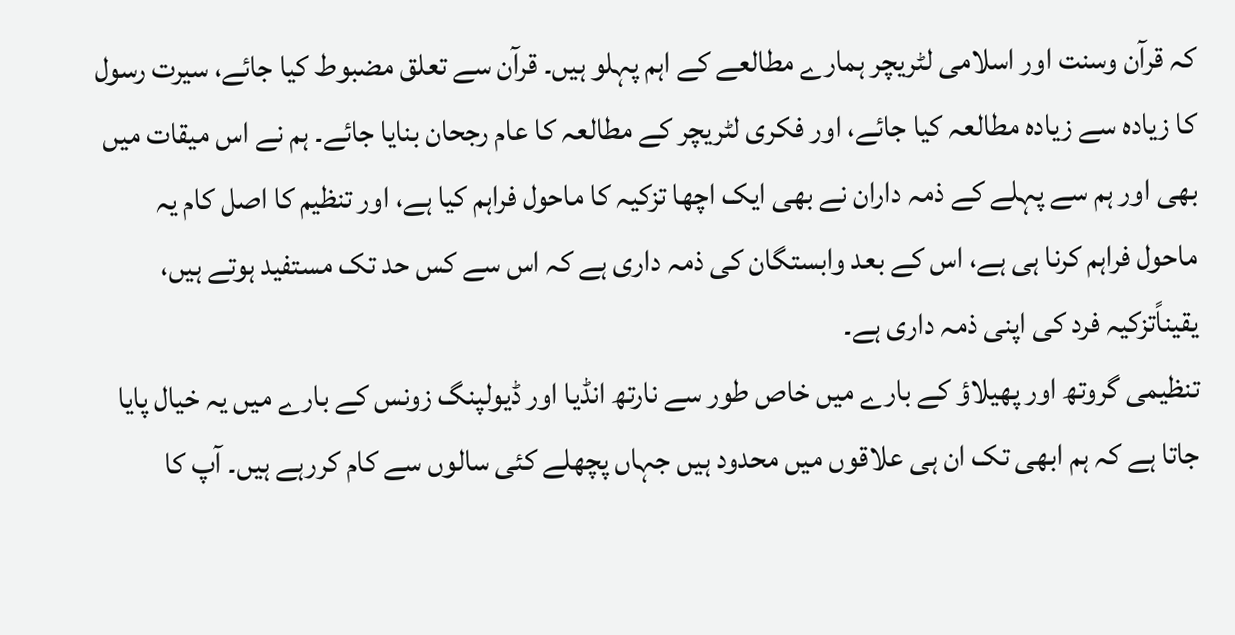کہ قرآن وسنت اور اسلامی لٹریچر ہمارے مطالعے کے اہم پہلو ہیں۔ قرآن سے تعلق مضبوط کیا جائے، سیرت رسول کا زیادہ سے زیادہ مطالعہ کیا جائے، اور فکری لٹریچر کے مطالعہ کا عام رجحان بنایا جائے۔ ہم نے اس میقات میں بھی اور ہم سے پہلے کے ذمہ داران نے بھی ایک اچھا تزکیہ کا ماحول فراہم کیا ہے، اور تنظیم کا اصل کام یہ ماحول فراہم کرنا ہی ہے، اس کے بعد وابستگان کی ذمہ داری ہے کہ اس سے کس حد تک مستفید ہوتے ہیں، یقیناًتزکیہ فرد کی اپنی ذمہ داری ہے۔
تنظیمی گروتھ اور پھیلاؤ کے بارے میں خاص طور سے نارتھ انڈیا اور ڈیولپنگ زونس کے بارے میں یہ خیال پایا جاتا ہے کہ ہم ابھی تک ان ہی علاقوں میں محدود ہیں جہاں پچھلے کئی سالوں سے کام کررہے ہیں۔ آپ کا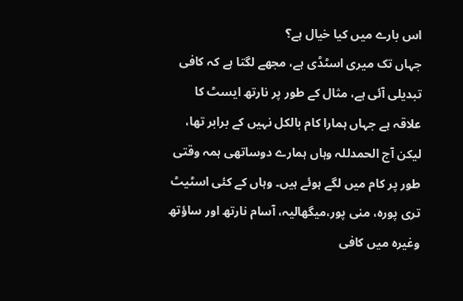اس بارے میں کیا خیال ہے؟
جہاں تک میری اسٹڈی ہے، مجھے لگتا ہے کہ کافی تبدیلی آئی ہے، مثال کے طور پر نارتھ ایسٹ کا علاقہ ہے جہاں ہمارا کام بالکل نہیں کے برابر تھا، لیکن آج الحمدللہ وہاں ہمارے دوساتھی ہمہ وقتی طور پر کام میں لگے ہوئے ہیں۔ وہاں کے کئی اسٹیٹ تری پورہ، منی پور،میگھالیہ، آسام نارتھ اور ساؤتھ وغیرہ میں کافی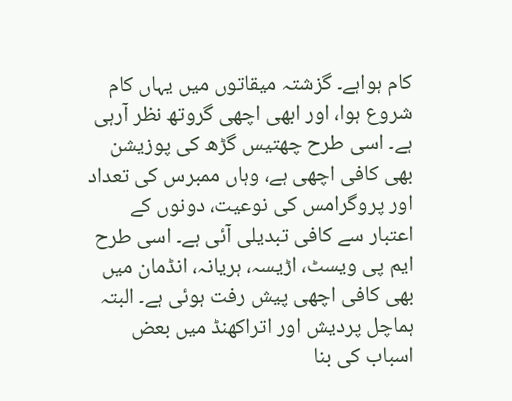کام ہواہے۔ گزشتہ میقاتوں میں یہاں کام شروع ہوا، اور ابھی اچھی گروتھ نظر آرہی ہے۔ اسی طرح چھتیس گڑھ کی پوزیشن بھی کافی اچھی ہے، وہاں ممبرس کی تعداد اور پروگرامس کی نوعیت، دونوں کے اعتبار سے کافی تبدیلی آئی ہے۔ اسی طرح ایم پی ویسٹ، اڑیسہ، ہریانہ، انڈمان میں بھی کافی اچھی پیش رفت ہوئی ہے۔ البتہ ہماچل پردیش اور اتراکھنڈ میں بعض اسباب کی بنا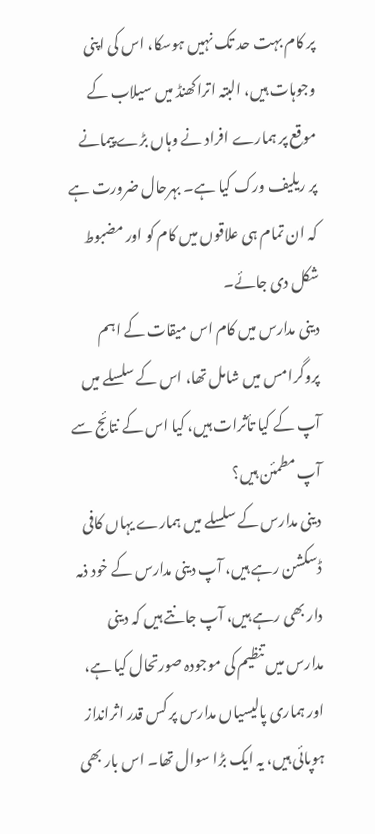پر کام بہت حد تک نہیں ہوسکا، اس کی اپنی وجوہات ہیں، البتہ اتراکھنڈ میں سیلاب کے موقع پر ہمارے افراد نے وہاں بڑے پیمانے پر ریلیف ورک کیا ہے۔ بہرحال ضرورت ہے کہ ان تمام ہی علاقوں میں کام کو اور مضبوط شکل دی جائے۔
دینی مدارس میں کام اس میقات کے اہم پروگرامس میں شامل تھا، اس کے سلسلے میں آپ کے کیا تأثرات ہیں، کیا اس کے نتائج سے آپ مطمئن ہیں؟
دینی مدارس کے سلسلے میں ہمارے یہاں کافی ڈسکشن رہے ہیں، آپ دینی مدارس کے خود ذمہ دار بھی رہے ہیں، آپ جانتے ہیں کہ دینی مدارس میں تنظیم کی موجودہ صورتحال کیا ہے، اور ہماری پالیسیاں مدارس پر کس قدر اثرانداز ہوپائی ہیں، یہ ایک بڑا سوال تھا۔ اس بار بھی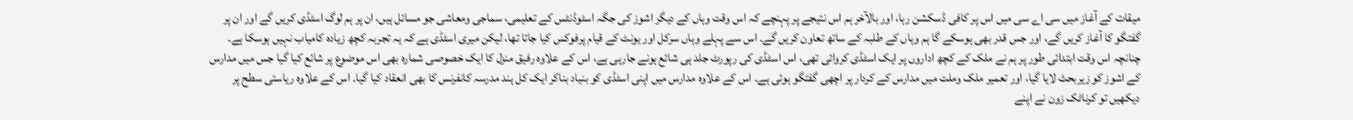میقات کے آغاز میں سی اے سی میں اس پر کافی ڈسکشن رہا، اور بالآخر ہم اس نتیجے پر پہنچے کہ اس وقت وہاں کے دیگر اشوز کی جگہ اسٹوڈنٹس کے تعلیمی، سماجی ومعاشی جو مسائل ہیں، ان پر ہم لوگ اسٹڈی کریں گے اور ان پر گفتگو کا آغاز کریں گے، اور جس قدر بھی ہوسکے گا ہم وہاں کے طلبہ کے ساتھ تعاون کریں گے۔ اس سے پہلے وہاں سرکل اور یونٹ کے قیام پرفوکس کیا جاتا تھا، لیکن میری اسٹڈی ہے کہ یہ تجربہ کچھ زیادہ کامیاب نہیں ہوسکا ہے۔ چنانچہ اس وقت ابتدائی طور پر ہم نے ملک کے کچھ اداروں پر ایک اسٹڈی کروائی تھی، اس اسٹڈی کی رپورٹ جلد ہی شائع ہونے جارہی ہے، اس کے علاوہ رفیق منزل کا ایک خصوصی شمارہ بھی اس موضوع پر شائع کیا گیا جس میں مدارس کے اشوز کو زیربحث لایا گیا، اور تعمیر ملک وملت میں مدارس کے کردار پر اچھی گفتگو ہوئی ہے۔ اس کے علاوہ مدارس میں اپنی اسٹڈی کو بنیاد بناکر ایک کل ہند مدرسہ کانفرنس کا بھی انعقاد کیا گیا۔ اس کے علاوہ ریاستی سطح پر دیکھیں تو کرناٹک زون نے اپنے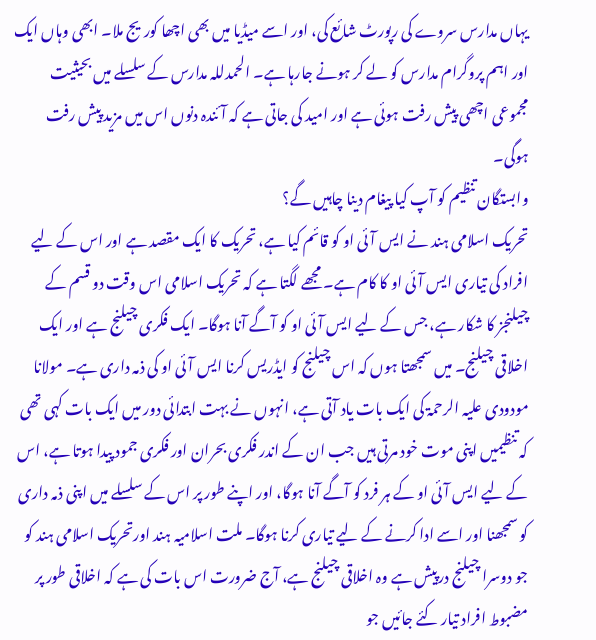یہاں مدارس سروے کی رپورٹ شائع کی، اور اسے میڈیا میں بھی اچھا کوریج ملا۔ ابھی وہاں ایک اور اہم پروگرام مدارس کو لے کر ہونے جارہا ہے۔ الحمدللہ مدارس کے سلسلے میں بحیثیت مجموعی اچھی پیش رفت ہوئی ہے اور امید کی جاتی ہے کہ آئندہ دنوں اس میں مزید پیش رفت ہوگی۔
وابستگان تنظیم کو آپ کیا پیغام دینا چاہیں گے؟
تحریک اسلامی ہند نے ایس آئی او کو قائم کیا ہے، تحریک کا ایک مقصد ہے اور اس کے لیے افراد کی تیاری ایس آئی او کا کام ہے۔ مجھے لگتا ہے کہ تحریک اسلامی اس وقت دو قسم کے چیلنجز کا شکار ہے، جس کے لیے ایس آئی او کو آگے آنا ہوگا۔ ایک فکری چیلنج ہے اور ایک اخلاقی چیلنج۔ میں سمجھتا ہوں کہ اس چیلنج کو ایڈریس کرنا ایس آئی او کی ذمہ داری ہے۔ مولانا مودودی علیہ الرحمۃ کی ایک بات یاد آتی ہے، انہوں نے بہت ابتدائی دور میں ایک بات کہی تھی کہ تنظیمیں اپنی موت خود مرتی ہیں جب ان کے اندر فکری بحران اور فکری جمود پیدا ہوتا ہے، اس کے لیے ایس آئی او کے ہر فرد کو آگے آنا ہوگا، اور اپنے طور پر اس کے سلسلے میں اپنی ذمہ داری کو سمجھنا اور اسے ادا کرنے کے لیے تیاری کرنا ہوگا۔ ملت اسلامیہ ہند اورتحریک اسلامی ہند کو جو دوسرا چیلنج درپیش ہے وہ اخلاقی چیلنج ہے، آج ضرورت اس بات کی ہے کہ اخلاقی طور پر مضبوط افراد تیار کئے جائیں جو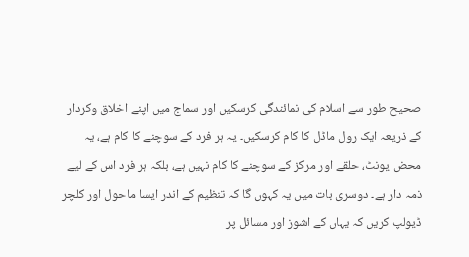صحیح طور سے اسلام کی نمائندگی کرسکیں اور سماج میں اپنے اخلاق وکردار کے ذریعہ ایک رول ماڈل کا کام کرسکیں۔ یہ ہر فرد کے سوچنے کا کام ہے، یہ محض یونٹ، حلقے اور مرکز کے سوچنے کا کام نہیں ہے، بلکہ ہر فرد اس کے لیے ذمہ دار ہے۔ دوسری بات میں یہ کہوں گا کہ تنظیم کے اندر ایسا ماحول اور کلچر ڈیولپ کریں کہ یہاں کے اشوز اور مسائل پر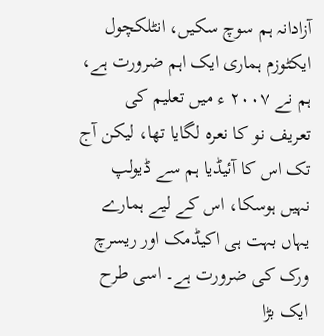آزادانہ ہم سوچ سکیں، انٹلکچول ایکٹوزم ہماری ایک اہم ضرورت ہے، ہم نے ۲۰۰۷ ء میں تعلیم کی تعریف نو کا نعرہ لگایا تھا، لیکن آج تک اس کا آئیڈیا ہم سے ڈیولپ نہیں ہوسکا، اس کے لیے ہمارے یہاں بہت ہی اکیڈمک اور ریسرچ ورک کی ضرورت ہے۔ اسی طرح ایک بڑا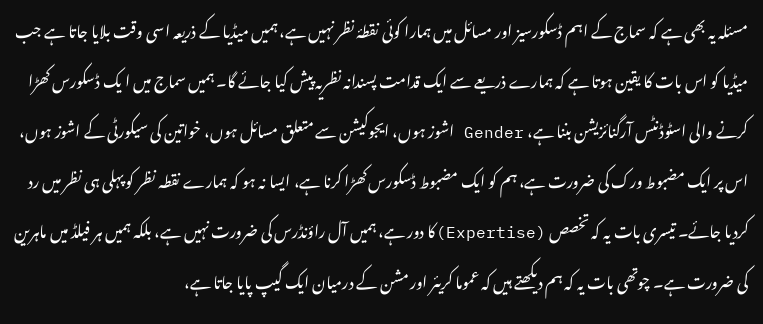مسئلہ یہ بھی ہے کہ سماج کے اہم ڈسکورسیز اور مسائل میں ہمارا کوئی نقطۂ نظر نہیں ہے، ہمیں میڈیا کے ذریعہ اسی وقت بلایا جاتا ہے جب میڈیا کو اس بات کا یقین ہوتا ہے کہ ہمارے ذریعے سے ایک قدامت پسندانہ نظریہ پیش کیا جائے گا۔ ہمیں سماج میں ا یک ڈسکورس کھڑا کرنے والی اسٹوڈنٹس آرگنائزیشن بننا ہے، Gender اشوز ہوں، ایجوکیشن سے متعلق مسائل ہوں، خواتین کی سیکورٹی کے اشوز ہوں، اس پر ایک مضبوط ورک کی ضرورت ہے، ہم کو ایک مضبوط ڈسکورس کھڑا کرنا ہے، ایسا نہ ہو کہ ہمارے نقطہ نظر کو پہلی ہی نظر میں رد کردیا جائے۔ تیسری بات یہ کہ تخصص (Expertise)کا دور ہے، ہمیں آل راؤنڈرس کی ضرورت نہیں ہے، بلکہ ہمیں ہر فیلڈ میں ماہرین کی ضرورت ہے۔ چوتھی بات یہ کہ ہم دیکھتے ہیں کہ عموما کریئر اور مشن کے درمیان ایک گیپ پایا جاتا ہے،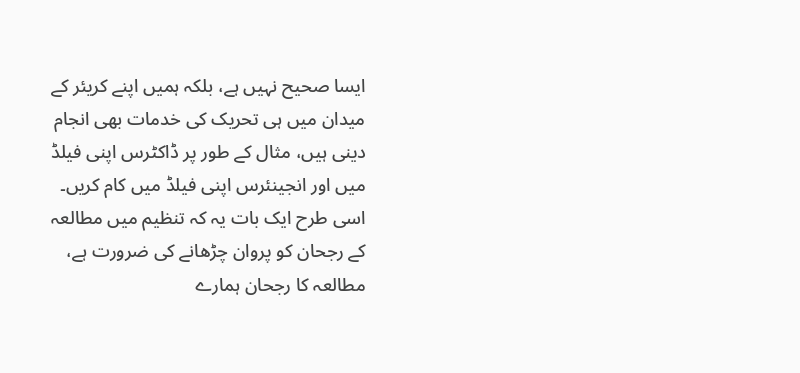ایسا صحیح نہیں ہے، بلکہ ہمیں اپنے کریئر کے میدان میں ہی تحریک کی خدمات بھی انجام دینی ہیں، مثال کے طور پر ڈاکٹرس اپنی فیلڈ میں اور انجینئرس اپنی فیلڈ میں کام کریں۔ اسی طرح ایک بات یہ کہ تنظیم میں مطالعہ کے رجحان کو پروان چڑھانے کی ضرورت ہے، مطالعہ کا رجحان ہمارے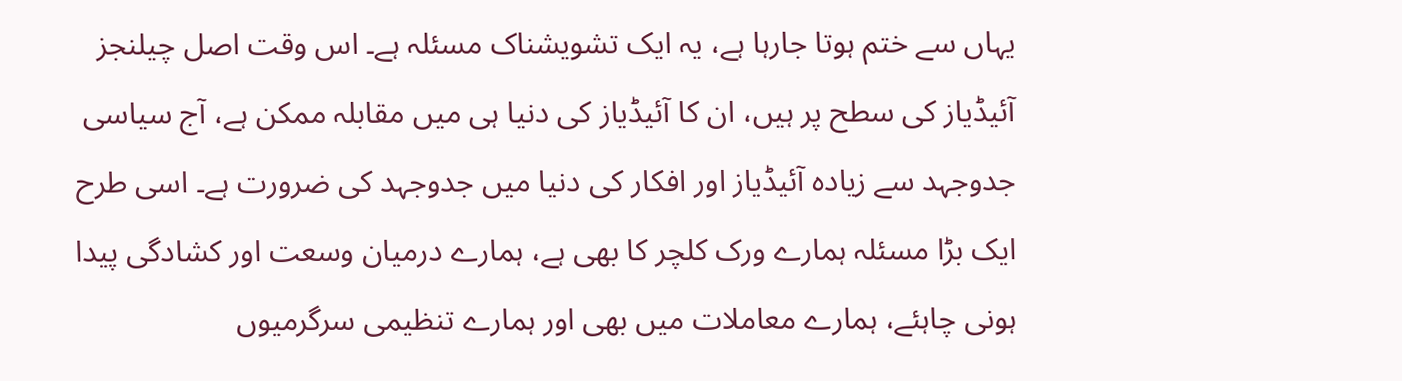یہاں سے ختم ہوتا جارہا ہے، یہ ایک تشویشناک مسئلہ ہے۔ اس وقت اصل چیلنجز آئیڈیاز کی سطح پر ہیں، ان کا آئیڈیاز کی دنیا ہی میں مقابلہ ممکن ہے، آج سیاسی جدوجہد سے زیادہ آئیڈیاز اور افکار کی دنیا میں جدوجہد کی ضرورت ہے۔ اسی طرح ایک بڑا مسئلہ ہمارے ورک کلچر کا بھی ہے، ہمارے درمیان وسعت اور کشادگی پیدا ہونی چاہئے، ہمارے معاملات میں بھی اور ہمارے تنظیمی سرگرمیوں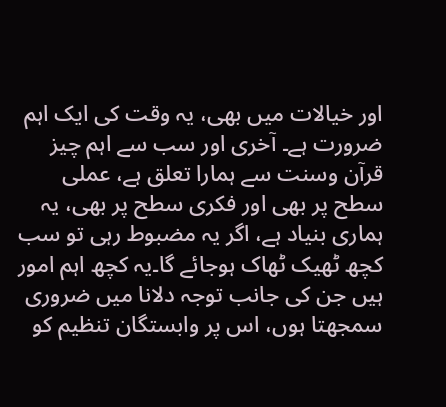اور خیالات میں بھی، یہ وقت کی ایک اہم ضرورت ہے۔ آخری اور سب سے اہم چیز قرآن وسنت سے ہمارا تعلق ہے، عملی سطح پر بھی اور فکری سطح پر بھی، یہ ہماری بنیاد ہے، اگر یہ مضبوط رہی تو سب کچھ ٹھیک ٹھاک ہوجائے گا۔یہ کچھ اہم امور ہیں جن کی جانب توجہ دلانا میں ضروری سمجھتا ہوں، اس پر وابستگان تنظیم کو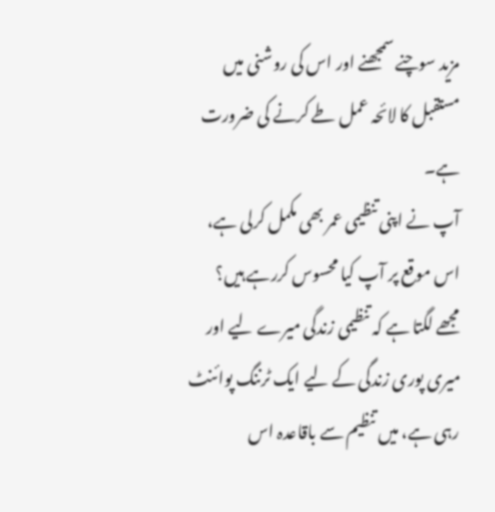مزید سوچنے سمجھنے اور اس کی روشنی میں مستقبل کا لائحہ عمل طے کرنے کی ضرورت ہے۔
آپ نے اپنی تنظیمی عمر بھی مکمل کرلی ہے، اس موقع پر آپ کیا محسوس کررہے ہیں؟
مجھے لگتا ہے کہ تنظیمی زندگی میرے لیے اور میری پوری زندگی کے لیے ایک ٹرننگ پوائنٹ رہی ہے، میں تنظیم سے باقاعدہ اس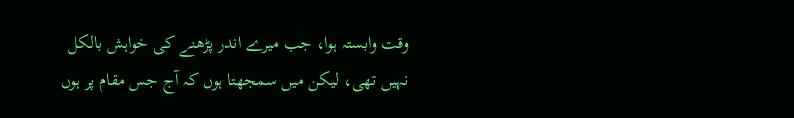وقت وابستہ ہوا، جب میرے اندر پڑھنے کی خواہش بالکل نہیں تھی، لیکن میں سمجھتا ہوں کہ آج جس مقام پر ہوں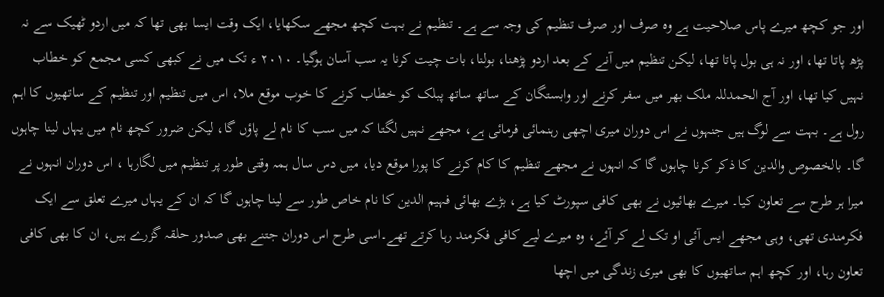اور جو کچھ میرے پاس صلاحیت ہے وہ صرف اور صرف تنظیم کی وجہ سے ہے۔ تنظیم نے بہت کچھ مجھے سکھایا، ایک وقت ایسا بھی تھا کہ میں اردو ٹھیک سے نہ پڑھ پاتا تھا، اور نہ ہی بول پاتا تھا، لیکن تنظیم میں آنے کے بعد اردو پڑھنا، بولنا، بات چیت کرنا یہ سب آسان ہوگیا۔ ۲۰۱۰ ء تک میں نے کبھی کسی مجمع کو خطاب نہیں کیا تھا، اور آج الحمدللہ ملک بھر میں سفر کرنے اور وابستگان کے ساتھ ساتھ پبلک کو خطاب کرنے کا خوب موقع ملا، اس میں تنظیم اور تنظیم کے ساتھیوں کا اہم رول ہے۔ بہت سے لوگ ہیں جنہوں نے اس دوران میری اچھی رہنمائی فرمائی ہے، مجھے نہیں لگتا کہ میں سب کا نام لے پاؤں گا، لیکن ضرور کچھ نام میں یہاں لینا چاہوں گا۔ بالخصوص والدین کا ذکر کرنا چاہوں گا کہ انہوں نے مجھے تنظیم کا کام کرنے کا پورا موقع دیا، میں دس سال ہمہ وقتی طور پر تنظیم میں لگارہا ، اس دوران انہوں نے میرا ہر طرح سے تعاون کیا۔ میرے بھائیوں نے بھی کافی سپورٹ کیا ہے، بڑے بھائی فہیم الدین کا نام خاص طور سے لینا چاہوں گا کہ ان کے یہاں میرے تعلق سے ایک فکرمندی تھی، وہی مجھے ایس آئی او تک لے کر آئے، وہ میرے لیے کافی فکرمند رہا کرتے تھے۔اسی طرح اس دوران جتنے بھی صدور حلقہ گزرے ہیں، ان کا بھی کافی تعاون رہا، اور کچھ اہم ساتھیوں کا بھی میری زندگی میں اچھا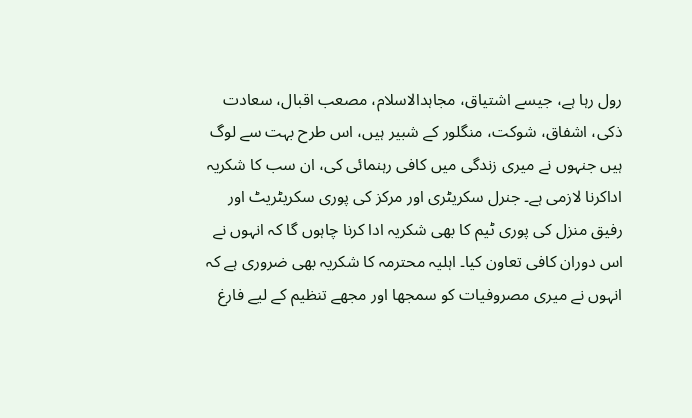رول رہا ہے، جیسے اشتیاق، مجاہدالاسلام، مصعب اقبال، سعادت ذکی، اشفاق، شوکت، منگلور کے شبیر ہیں، اس طرح بہت سے لوگ ہیں جنہوں نے میری زندگی میں کافی رہنمائی کی، ان سب کا شکریہ اداکرنا لازمی ہے۔ جنرل سکریٹری اور مرکز کی پوری سکریٹریٹ اور رفیق منزل کی پوری ٹیم کا بھی شکریہ ادا کرنا چاہوں گا کہ انہوں نے اس دوران کافی تعاون کیا۔ اہلیہ محترمہ کا شکریہ بھی ضروری ہے کہ انہوں نے میری مصروفیات کو سمجھا اور مجھے تنظیم کے لیے فارغ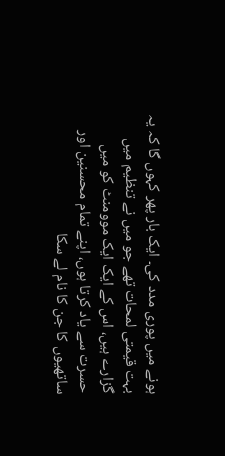ہونے میں پوری مدد کی۔ ایک بار پھر کہوں گا کہ یہ بہت قیمتی لمحات تھے جو میں نے تنظیم میں گزارے ہیں، اس کے ایک ایک موومنٹ کو میں حسرت سے یاد کرتا ہوں، اپنے تمام محسنین اور ساتھیوں کا جن کا نام لے سکا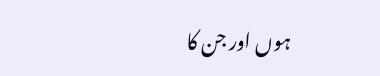ہوں اور جن کا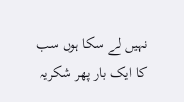نہیں لے سکا ہوں سب کا ایک بار پھر شکریہ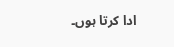ادا کرتا ہوں۔